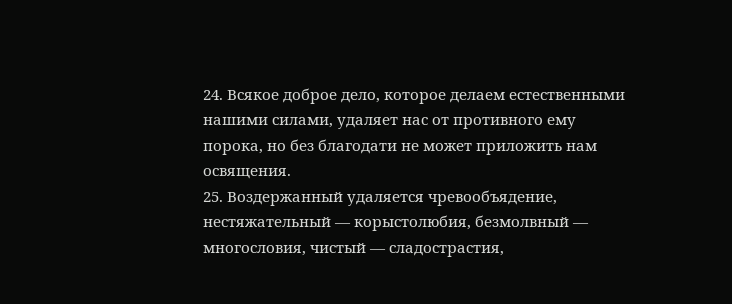24. Всякое доброе дело, которое делаем естественными нашими силами, удаляет нас от противного ему порока, но без благодати не может приложить нам освящения.
25. Воздержанный удаляется чревообъядение, нестяжательный — корыстолюбия, безмолвный — многословия, чистый — сладострастия,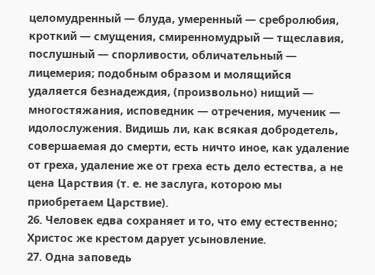целомудренный — блуда, умеренный — сребролюбия, кроткий — смущения, смиренномудрый — тщеславия, послушный — спорливости, обличательный — лицемерия; подобным образом и молящийся удаляется безнадеждия, (произвольно) нищий — многостяжания, исповедник — отречения, мученик — идолослужения. Видишь ли, как всякая добродетель, совершаемая до смерти, есть ничто иное, как удаление от греха, удаление же от греха есть дело естества, а не цена Царствия (т. е. не заслуга, которою мы приобретаем Царствие).
26. Человек едва сохраняет и то, что ему естественно; Христос же крестом дарует усыновление.
27. Одна заповедь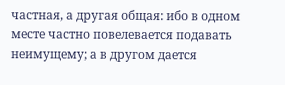частная, а другая общая: ибо в одном месте частно повелевается подавать неимущему; а в другом дается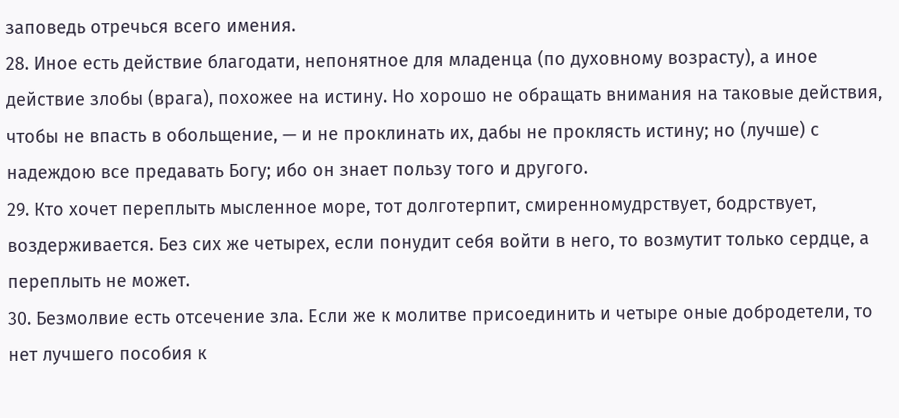заповедь отречься всего имения.
28. Иное есть действие благодати, непонятное для младенца (по духовному возрасту), а иное действие злобы (врага), похожее на истину. Но хорошо не обращать внимания на таковые действия, чтобы не впасть в обольщение, — и не проклинать их, дабы не проклясть истину; но (лучше) с надеждою все предавать Богу; ибо он знает пользу того и другого.
29. Кто хочет переплыть мысленное море, тот долготерпит, смиренномудрствует, бодрствует, воздерживается. Без сих же четырех, если понудит себя войти в него, то возмутит только сердце, а переплыть не может.
30. Безмолвие есть отсечение зла. Если же к молитве присоединить и четыре оные добродетели, то нет лучшего пособия к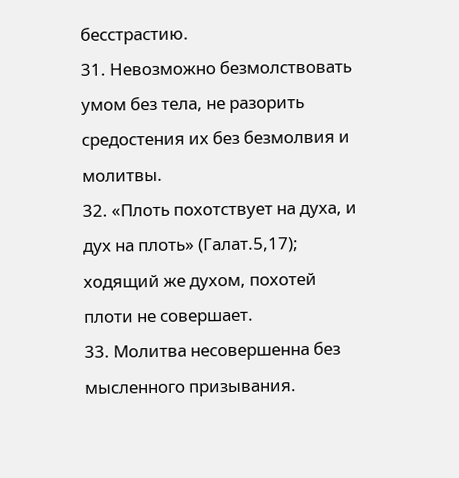бесстрастию.
31. Невозможно безмолствовать умом без тела, не разорить средостения их без безмолвия и молитвы.
32. «Плоть похотствует на духа, и дух на плоть» (Галат.5,17); ходящий же духом, похотей плоти не совершает.
33. Молитва несовершенна без мысленного призывания.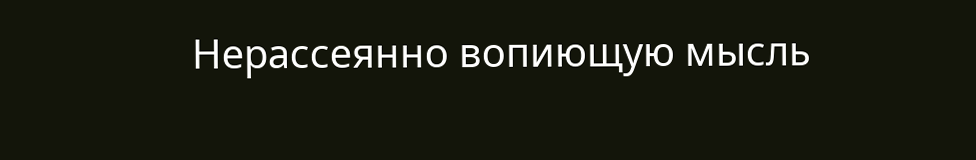Нерассеянно вопиющую мысль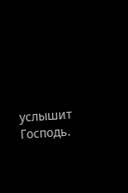услышит Господь.